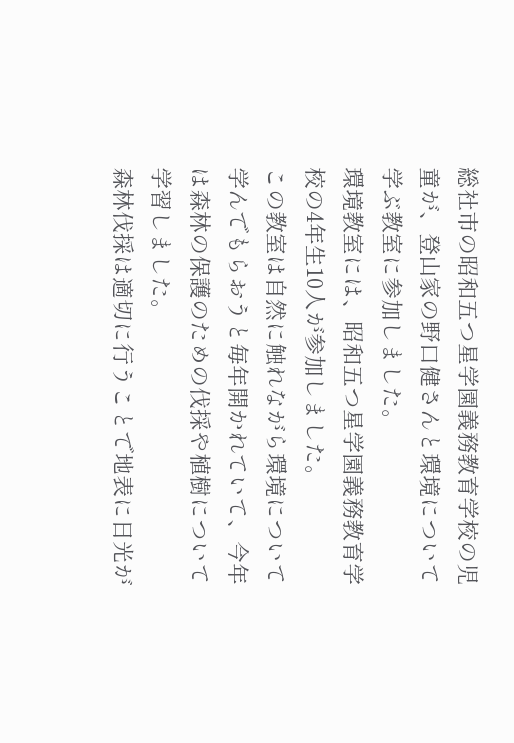総社市の昭和五つ星学園義務教育学校の児童が、登山家の野口健さんと環境について学ぶ教室に参加しました。
環境教室には、昭和五つ星学園義務教育学校の4年生10人が参加しました。
この教室は自然に触れながら環境について学んでもらおうと毎年開かれていて、今年は森林の保護のための伐採や植樹について学習しました。
森林伐採は適切に行うことで地表に日光が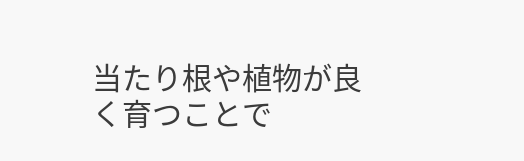当たり根や植物が良く育つことで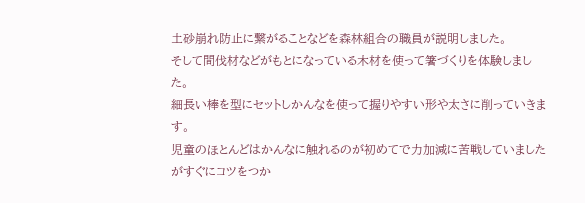土砂崩れ防止に繋がることなどを森林組合の職員が説明しました。
そして間伐材などがもとになっている木材を使って箸づくりを体験しました。
細長い棒を型にセットしかんなを使って握りやすい形や太さに削っていきます。
児童のほとんどはかんなに触れるのが初めてで力加減に苦戦していましたがすぐにコツをつか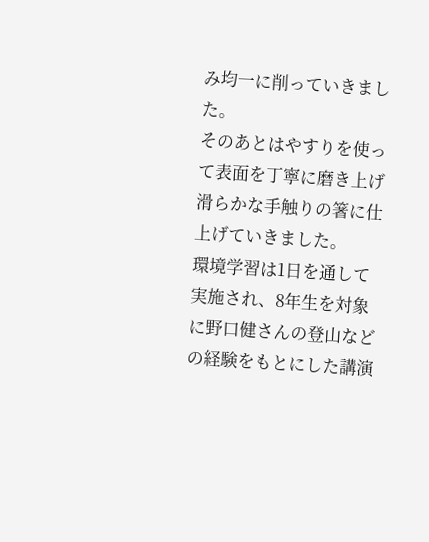み均一に削っていきました。
そのあとはやすりを使って表面を丁寧に磨き上げ滑らかな手触りの箸に仕上げていきました。
環境学習は1日を通して実施され、8年生を対象に野口健さんの登山などの経験をもとにした講演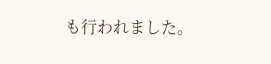も行われました。